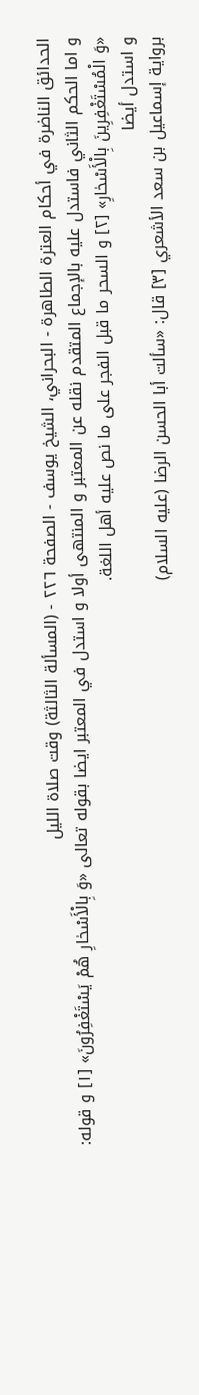الحدائق الناضرة في أحكام العترة الطاهرة - البحراني، الشيخ يوسف - الصفحة ٢٢٦ - (المسألة الثالثة) وقت صلاة الليل
و اما الحكم الثاني فاستدل عليه بالإجماع المتقدم نقله عن المعتبر و المنتهى أولا و استدل في المعتبر ايضا بقوله تعالى «وَ بِالْأَسْحٰارِ هُمْ يَسْتَغْفِرُونَ» [١] و قوله:
«وَ الْمُسْتَغْفِرِينَ بِالْأَسْحٰارِ» [٢] و السحر ما قبل الفجر على ما نص عليه أهل اللغة.
و استدل أيضا
برواية إسماعيل بن سعد الأشعري [٣] قال: «سألت أبا الحسن الرضا (عليه السلام)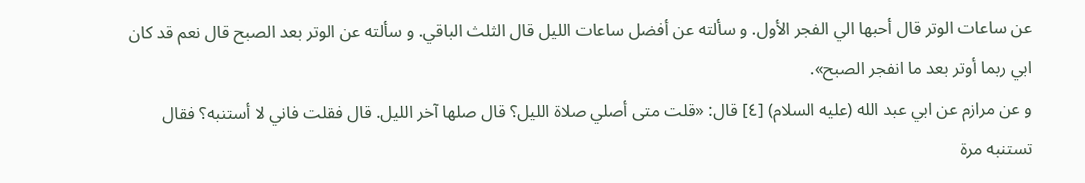عن ساعات الوتر قال أحبها الي الفجر الأول. و سألته عن أفضل ساعات الليل قال الثلث الباقي. و سألته عن الوتر بعد الصبح قال نعم قد كان ابي ربما أوتر بعد ما انفجر الصبح».
و عن مرازم عن ابي عبد الله (عليه السلام) [٤] قال: «قلت متى أصلي صلاة الليل؟ قال صلها آخر الليل. قال فقلت فاني لا أستنبه؟ فقال تستنبه مرة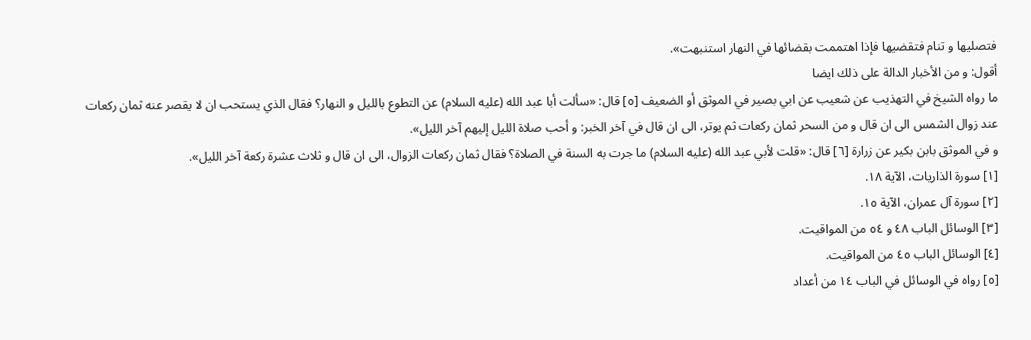فتصليها و تنام فتقضيها فإذا اهتممت بقضائها في النهار استنبهت».
أقول: و من الأخبار الدالة على ذلك ايضا
ما رواه الشيخ في التهذيب عن شعيب عن ابي بصير في الموثق أو الضعيف [٥] قال: «سألت أبا عبد الله (عليه السلام) عن التطوع بالليل و النهار؟ فقال الذي يستحب ان لا يقصر عنه ثمان ركعات عند زوال الشمس الى ان قال و من السحر ثمان ركعات ثم يوتر، الى ان قال في آخر الخبر: و أحب صلاة الليل إليهم آخر الليل».
و في الموثق بابن بكير عن زرارة [٦] قال: «قلت لأبي عبد الله (عليه السلام) ما جرت به السنة في الصلاة؟ فقال ثمان ركعات الزوال، الى ان قال و ثلاث عشرة ركعة آخر الليل».
[١] سورة الذاريات، الآية ١٨.
[٢] سورة آل عمران، الآية ١٥.
[٣] الوسائل الباب ٤٨ و ٥٤ من المواقيت.
[٤] الوسائل الباب ٤٥ من المواقيت.
[٥] رواه في الوسائل في الباب ١٤ من أعداد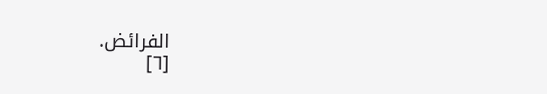الفرائض.
[٦]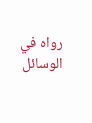رواه في الوسائل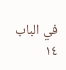في الباب ١٤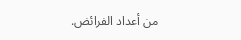من أعداد الفرائض.